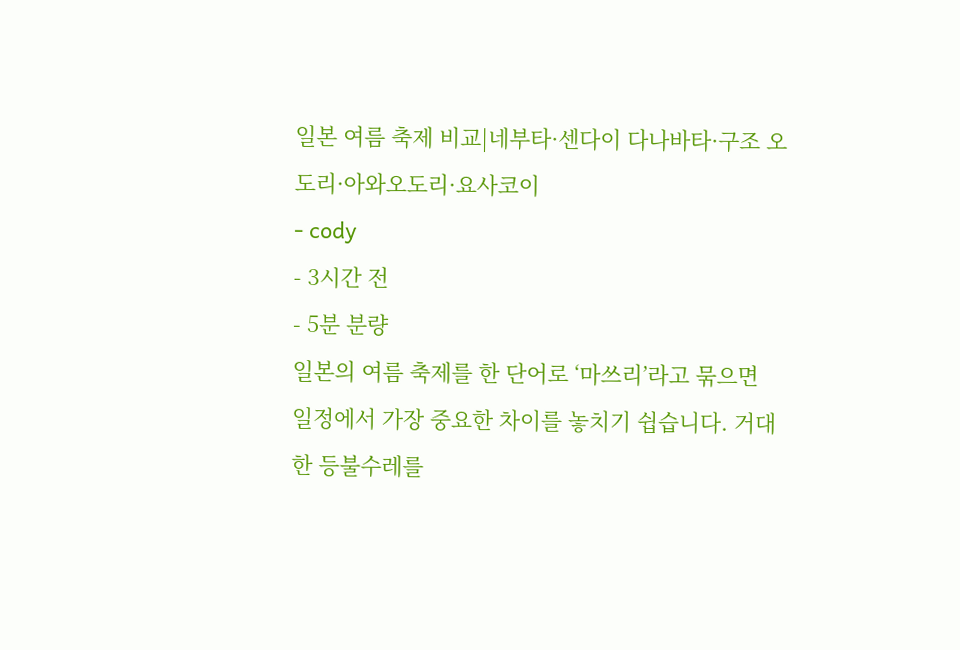일본 여름 축제 비교|네부타·센다이 다나바타·구조 오도리·아와오도리·요사코이
- cody
- 3시간 전
- 5분 분량
일본의 여름 축제를 한 단어로 ‘마쓰리’라고 묶으면 일정에서 가장 중요한 차이를 놓치기 쉽습니다. 거대한 등불수레를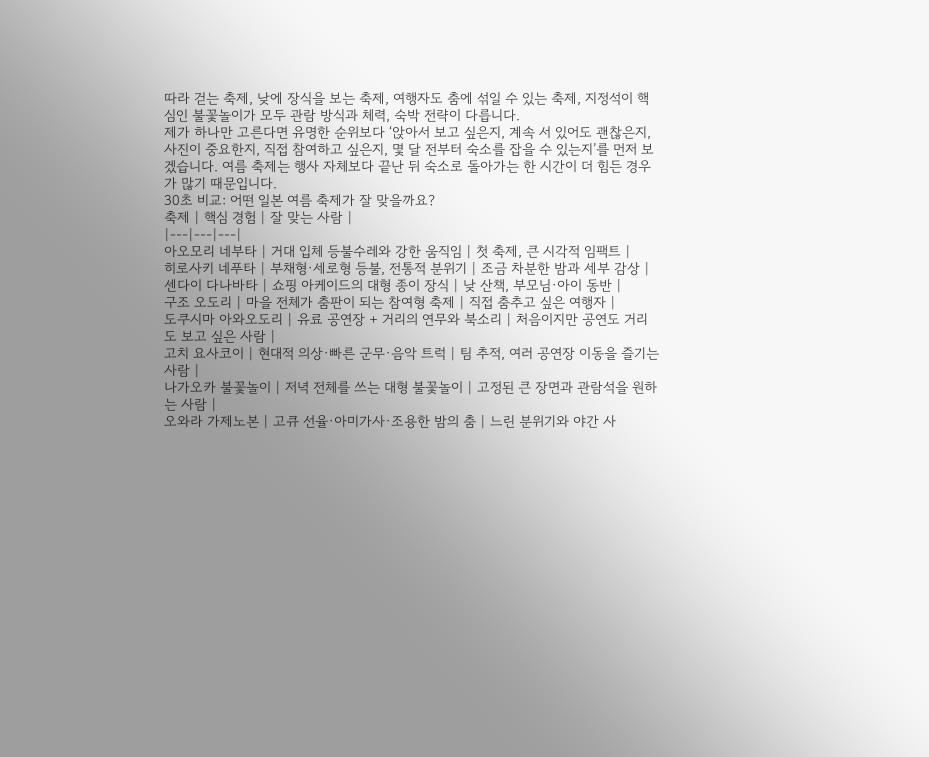따라 걷는 축제, 낮에 장식을 보는 축제, 여행자도 춤에 섞일 수 있는 축제, 지정석이 핵심인 불꽃놀이가 모두 관람 방식과 체력, 숙박 전략이 다릅니다.
제가 하나만 고른다면 유명한 순위보다 ‘앉아서 보고 싶은지, 계속 서 있어도 괜찮은지, 사진이 중요한지, 직접 참여하고 싶은지, 몇 달 전부터 숙소를 잡을 수 있는지’를 먼저 보겠습니다. 여름 축제는 행사 자체보다 끝난 뒤 숙소로 돌아가는 한 시간이 더 힘든 경우가 많기 때문입니다.
30초 비교: 어떤 일본 여름 축제가 잘 맞을까요?
축제 | 핵심 경험 | 잘 맞는 사람 |
|---|---|---|
아오모리 네부타 | 거대 입체 등불수레와 강한 움직임 | 첫 축제, 큰 시각적 임팩트 |
히로사키 네푸타 | 부채형·세로형 등불, 전통적 분위기 | 조금 차분한 밤과 세부 감상 |
센다이 다나바타 | 쇼핑 아케이드의 대형 종이 장식 | 낮 산책, 부모님·아이 동반 |
구조 오도리 | 마을 전체가 춤판이 되는 참여형 축제 | 직접 춤추고 싶은 여행자 |
도쿠시마 아와오도리 | 유료 공연장 + 거리의 연무와 북소리 | 처음이지만 공연도 거리도 보고 싶은 사람 |
고치 요사코이 | 현대적 의상·빠른 군무·음악 트럭 | 팀 추적, 여러 공연장 이동을 즐기는 사람 |
나가오카 불꽃놀이 | 저녁 전체를 쓰는 대형 불꽃놀이 | 고정된 큰 장면과 관람석을 원하는 사람 |
오와라 가제노본 | 고큐 선율·아미가사·조용한 밤의 춤 | 느린 분위기와 야간 사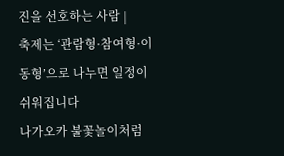진을 선호하는 사람 |
축제는 ‘관람형·참여형·이동형’으로 나누면 일정이 쉬워집니다
나가오카 불꽃놀이처럼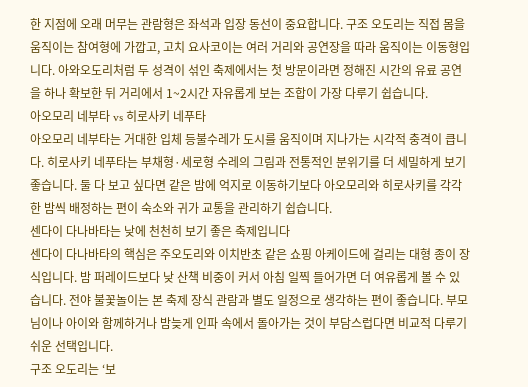한 지점에 오래 머무는 관람형은 좌석과 입장 동선이 중요합니다. 구조 오도리는 직접 몸을 움직이는 참여형에 가깝고, 고치 요사코이는 여러 거리와 공연장을 따라 움직이는 이동형입니다. 아와오도리처럼 두 성격이 섞인 축제에서는 첫 방문이라면 정해진 시간의 유료 공연을 하나 확보한 뒤 거리에서 1~2시간 자유롭게 보는 조합이 가장 다루기 쉽습니다.
아오모리 네부타 vs 히로사키 네푸타
아오모리 네부타는 거대한 입체 등불수레가 도시를 움직이며 지나가는 시각적 충격이 큽니다. 히로사키 네푸타는 부채형·세로형 수레의 그림과 전통적인 분위기를 더 세밀하게 보기 좋습니다. 둘 다 보고 싶다면 같은 밤에 억지로 이동하기보다 아오모리와 히로사키를 각각 한 밤씩 배정하는 편이 숙소와 귀가 교통을 관리하기 쉽습니다.
센다이 다나바타는 낮에 천천히 보기 좋은 축제입니다
센다이 다나바타의 핵심은 주오도리와 이치반초 같은 쇼핑 아케이드에 걸리는 대형 종이 장식입니다. 밤 퍼레이드보다 낮 산책 비중이 커서 아침 일찍 들어가면 더 여유롭게 볼 수 있습니다. 전야 불꽃놀이는 본 축제 장식 관람과 별도 일정으로 생각하는 편이 좋습니다. 부모님이나 아이와 함께하거나 밤늦게 인파 속에서 돌아가는 것이 부담스럽다면 비교적 다루기 쉬운 선택입니다.
구조 오도리는 ‘보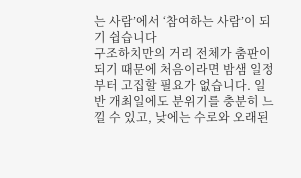는 사람’에서 ‘참여하는 사람’이 되기 쉽습니다
구조하치만의 거리 전체가 춤판이 되기 때문에 처음이라면 밤샘 일정부터 고집할 필요가 없습니다. 일반 개최일에도 분위기를 충분히 느낄 수 있고, 낮에는 수로와 오래된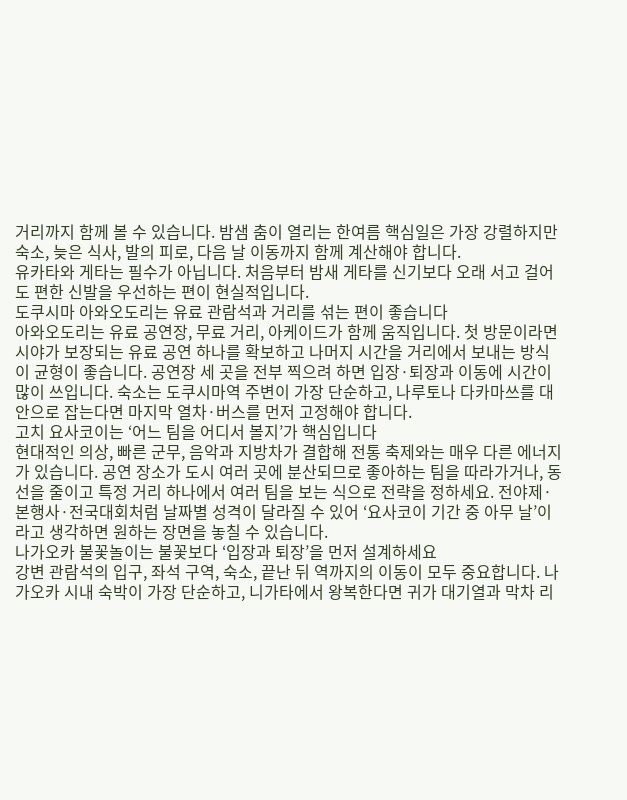거리까지 함께 볼 수 있습니다. 밤샘 춤이 열리는 한여름 핵심일은 가장 강렬하지만 숙소, 늦은 식사, 발의 피로, 다음 날 이동까지 함께 계산해야 합니다.
유카타와 게타는 필수가 아닙니다. 처음부터 밤새 게타를 신기보다 오래 서고 걸어도 편한 신발을 우선하는 편이 현실적입니다.
도쿠시마 아와오도리는 유료 관람석과 거리를 섞는 편이 좋습니다
아와오도리는 유료 공연장, 무료 거리, 아케이드가 함께 움직입니다. 첫 방문이라면 시야가 보장되는 유료 공연 하나를 확보하고 나머지 시간을 거리에서 보내는 방식이 균형이 좋습니다. 공연장 세 곳을 전부 찍으려 하면 입장·퇴장과 이동에 시간이 많이 쓰입니다. 숙소는 도쿠시마역 주변이 가장 단순하고, 나루토나 다카마쓰를 대안으로 잡는다면 마지막 열차·버스를 먼저 고정해야 합니다.
고치 요사코이는 ‘어느 팀을 어디서 볼지’가 핵심입니다
현대적인 의상, 빠른 군무, 음악과 지방차가 결합해 전통 축제와는 매우 다른 에너지가 있습니다. 공연 장소가 도시 여러 곳에 분산되므로 좋아하는 팀을 따라가거나, 동선을 줄이고 특정 거리 하나에서 여러 팀을 보는 식으로 전략을 정하세요. 전야제·본행사·전국대회처럼 날짜별 성격이 달라질 수 있어 ‘요사코이 기간 중 아무 날’이라고 생각하면 원하는 장면을 놓칠 수 있습니다.
나가오카 불꽃놀이는 불꽃보다 ‘입장과 퇴장’을 먼저 설계하세요
강변 관람석의 입구, 좌석 구역, 숙소, 끝난 뒤 역까지의 이동이 모두 중요합니다. 나가오카 시내 숙박이 가장 단순하고, 니가타에서 왕복한다면 귀가 대기열과 막차 리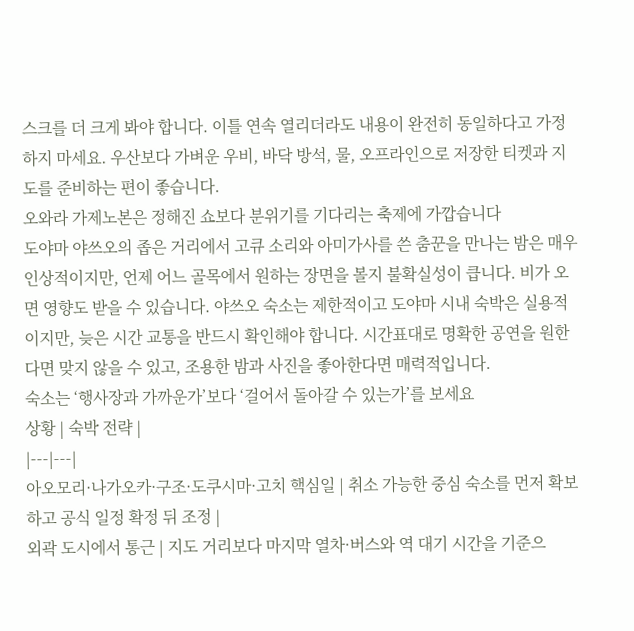스크를 더 크게 봐야 합니다. 이틀 연속 열리더라도 내용이 완전히 동일하다고 가정하지 마세요. 우산보다 가벼운 우비, 바닥 방석, 물, 오프라인으로 저장한 티켓과 지도를 준비하는 편이 좋습니다.
오와라 가제노본은 정해진 쇼보다 분위기를 기다리는 축제에 가깝습니다
도야마 야쓰오의 좁은 거리에서 고큐 소리와 아미가사를 쓴 춤꾼을 만나는 밤은 매우 인상적이지만, 언제 어느 골목에서 원하는 장면을 볼지 불확실성이 큽니다. 비가 오면 영향도 받을 수 있습니다. 야쓰오 숙소는 제한적이고 도야마 시내 숙박은 실용적이지만, 늦은 시간 교통을 반드시 확인해야 합니다. 시간표대로 명확한 공연을 원한다면 맞지 않을 수 있고, 조용한 밤과 사진을 좋아한다면 매력적입니다.
숙소는 ‘행사장과 가까운가’보다 ‘걸어서 돌아갈 수 있는가’를 보세요
상황 | 숙박 전략 |
|---|---|
아오모리·나가오카·구조·도쿠시마·고치 핵심일 | 취소 가능한 중심 숙소를 먼저 확보하고 공식 일정 확정 뒤 조정 |
외곽 도시에서 통근 | 지도 거리보다 마지막 열차·버스와 역 대기 시간을 기준으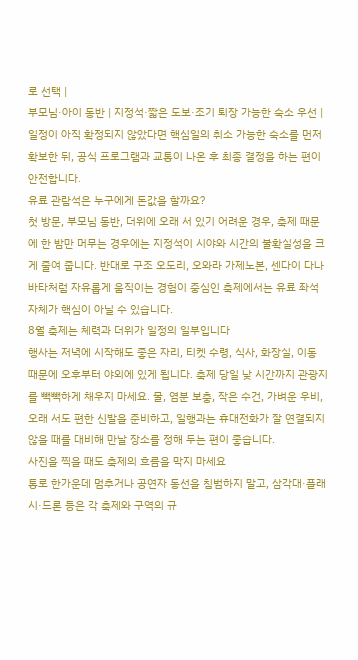로 선택 |
부모님·아이 동반 | 지정석·짧은 도보·조기 퇴장 가능한 숙소 우선 |
일정이 아직 확정되지 않았다면 핵심일의 취소 가능한 숙소를 먼저 확보한 뒤, 공식 프로그램과 교통이 나온 후 최종 결정을 하는 편이 안전합니다.
유료 관람석은 누구에게 돈값을 할까요?
첫 방문, 부모님 동반, 더위에 오래 서 있기 어려운 경우, 축제 때문에 한 밤만 머무는 경우에는 지정석이 시야와 시간의 불확실성을 크게 줄여 줍니다. 반대로 구조 오도리, 오와라 가제노본, 센다이 다나바타처럼 자유롭게 움직이는 경험이 중심인 축제에서는 유료 좌석 자체가 핵심이 아닐 수 있습니다.
8월 축제는 체력과 더위가 일정의 일부입니다
행사는 저녁에 시작해도 좋은 자리, 티켓 수령, 식사, 화장실, 이동 때문에 오후부터 야외에 있게 됩니다. 축제 당일 낮 시간까지 관광지를 빽빽하게 채우지 마세요. 물, 염분 보충, 작은 수건, 가벼운 우비, 오래 서도 편한 신발을 준비하고, 일행과는 휴대전화가 잘 연결되지 않을 때를 대비해 만날 장소를 정해 두는 편이 좋습니다.
사진을 찍을 때도 축제의 흐름을 막지 마세요
통로 한가운데 멈추거나 공연자 동선을 침범하지 말고, 삼각대·플래시·드론 등은 각 축제와 구역의 규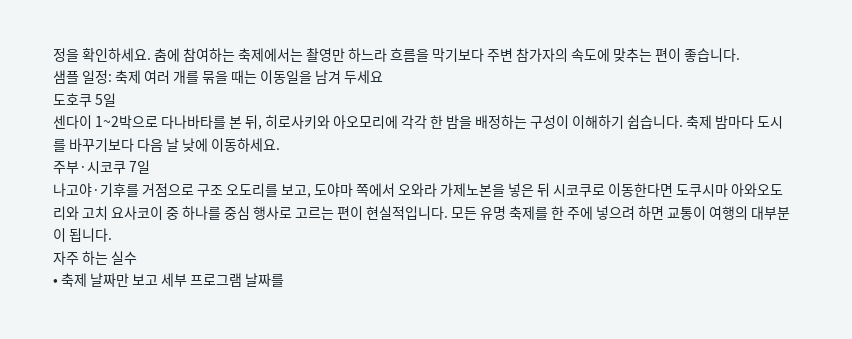정을 확인하세요. 춤에 참여하는 축제에서는 촬영만 하느라 흐름을 막기보다 주변 참가자의 속도에 맞추는 편이 좋습니다.
샘플 일정: 축제 여러 개를 묶을 때는 이동일을 남겨 두세요
도호쿠 5일
센다이 1~2박으로 다나바타를 본 뒤, 히로사키와 아오모리에 각각 한 밤을 배정하는 구성이 이해하기 쉽습니다. 축제 밤마다 도시를 바꾸기보다 다음 날 낮에 이동하세요.
주부·시코쿠 7일
나고야·기후를 거점으로 구조 오도리를 보고, 도야마 쪽에서 오와라 가제노본을 넣은 뒤 시코쿠로 이동한다면 도쿠시마 아와오도리와 고치 요사코이 중 하나를 중심 행사로 고르는 편이 현실적입니다. 모든 유명 축제를 한 주에 넣으려 하면 교통이 여행의 대부분이 됩니다.
자주 하는 실수
• 축제 날짜만 보고 세부 프로그램 날짜를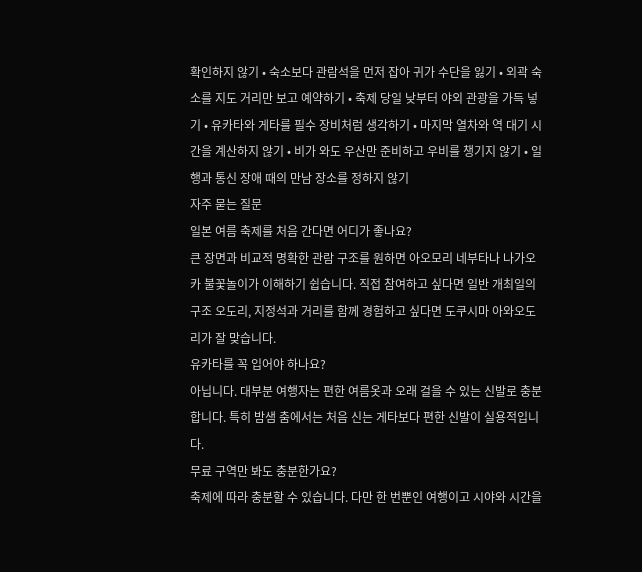확인하지 않기 • 숙소보다 관람석을 먼저 잡아 귀가 수단을 잃기 • 외곽 숙소를 지도 거리만 보고 예약하기 • 축제 당일 낮부터 야외 관광을 가득 넣기 • 유카타와 게타를 필수 장비처럼 생각하기 • 마지막 열차와 역 대기 시간을 계산하지 않기 • 비가 와도 우산만 준비하고 우비를 챙기지 않기 • 일행과 통신 장애 때의 만남 장소를 정하지 않기
자주 묻는 질문
일본 여름 축제를 처음 간다면 어디가 좋나요?
큰 장면과 비교적 명확한 관람 구조를 원하면 아오모리 네부타나 나가오카 불꽃놀이가 이해하기 쉽습니다. 직접 참여하고 싶다면 일반 개최일의 구조 오도리, 지정석과 거리를 함께 경험하고 싶다면 도쿠시마 아와오도리가 잘 맞습니다.
유카타를 꼭 입어야 하나요?
아닙니다. 대부분 여행자는 편한 여름옷과 오래 걸을 수 있는 신발로 충분합니다. 특히 밤샘 춤에서는 처음 신는 게타보다 편한 신발이 실용적입니다.
무료 구역만 봐도 충분한가요?
축제에 따라 충분할 수 있습니다. 다만 한 번뿐인 여행이고 시야와 시간을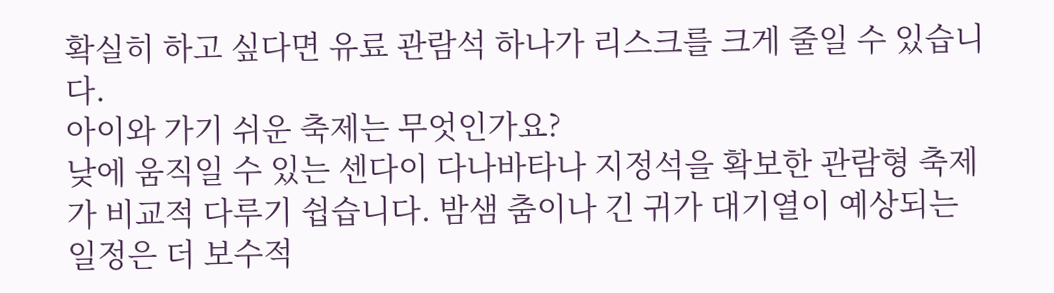확실히 하고 싶다면 유료 관람석 하나가 리스크를 크게 줄일 수 있습니다.
아이와 가기 쉬운 축제는 무엇인가요?
낮에 움직일 수 있는 센다이 다나바타나 지정석을 확보한 관람형 축제가 비교적 다루기 쉽습니다. 밤샘 춤이나 긴 귀가 대기열이 예상되는 일정은 더 보수적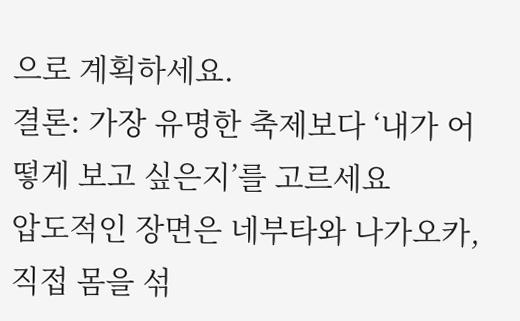으로 계획하세요.
결론: 가장 유명한 축제보다 ‘내가 어떻게 보고 싶은지’를 고르세요
압도적인 장면은 네부타와 나가오카, 직접 몸을 섞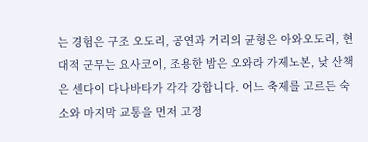는 경험은 구조 오도리, 공연과 거리의 균형은 아와오도리, 현대적 군무는 요사코이, 조용한 밤은 오와라 가제노본, 낮 산책은 센다이 다나바타가 각각 강합니다. 어느 축제를 고르든 숙소와 마지막 교통을 먼저 고정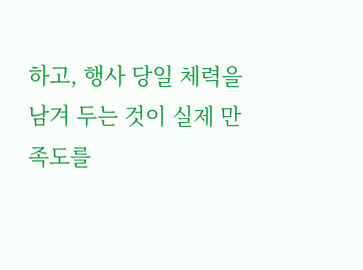하고, 행사 당일 체력을 남겨 두는 것이 실제 만족도를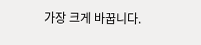가장 크게 바꿉니다.